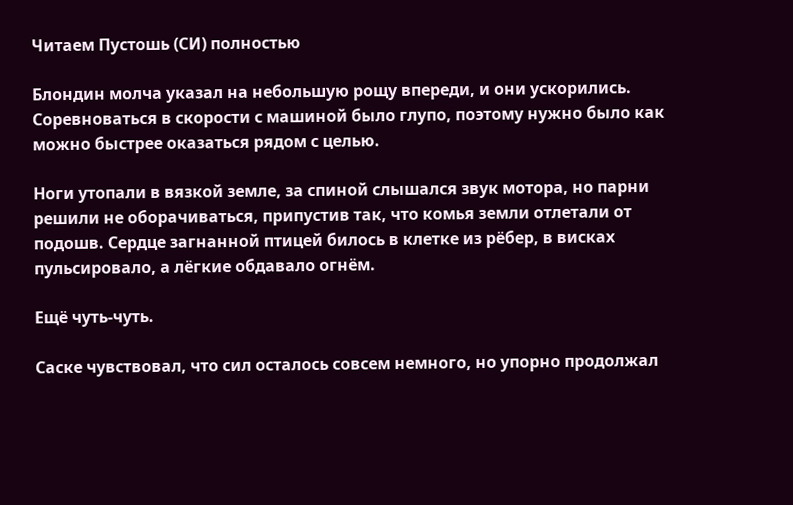Читаем Пустошь (СИ) полностью

Блондин молча указал на небольшую рощу впереди, и они ускорились. Соревноваться в скорости с машиной было глупо, поэтому нужно было как можно быстрее оказаться рядом с целью.

Ноги утопали в вязкой земле, за спиной слышался звук мотора, но парни решили не оборачиваться, припустив так, что комья земли отлетали от подошв. Сердце загнанной птицей билось в клетке из рёбер, в висках пульсировало, а лёгкие обдавало огнём.

Ещё чуть-чуть.

Саске чувствовал, что сил осталось совсем немного, но упорно продолжал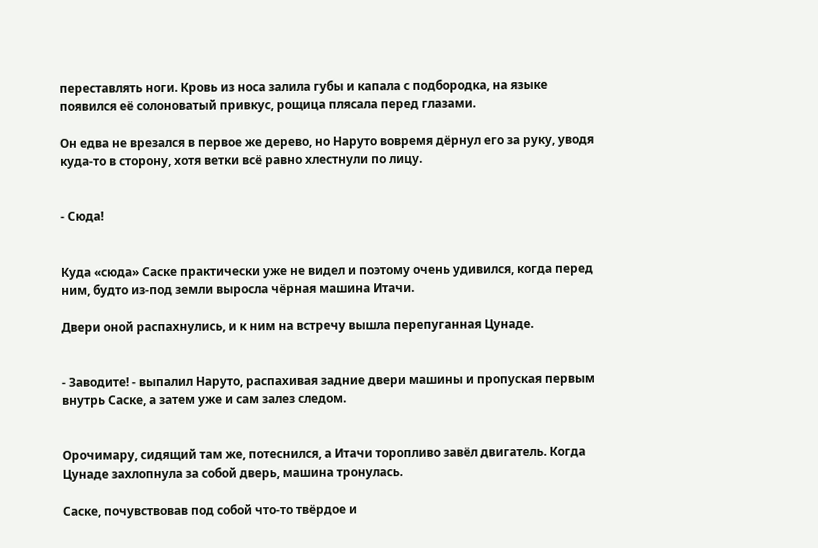переставлять ноги. Кровь из носа залила губы и капала с подбородка, на языке появился её солоноватый привкус, рощица плясала перед глазами.

Он едва не врезался в первое же дерево, но Наруто вовремя дёрнул его за руку, уводя куда-то в сторону, хотя ветки всё равно хлестнули по лицу.


- Сюда!


Куда «сюда» Саске практически уже не видел и поэтому очень удивился, когда перед ним, будто из-под земли выросла чёрная машина Итачи.

Двери оной распахнулись, и к ним на встречу вышла перепуганная Цунаде.


- Заводите! - выпалил Наруто, распахивая задние двери машины и пропуская первым внутрь Саске, а затем уже и сам залез следом.


Орочимару, сидящий там же, потеснился, а Итачи торопливо завёл двигатель. Когда Цунаде захлопнула за собой дверь, машина тронулась.

Саске, почувствовав под собой что-то твёрдое и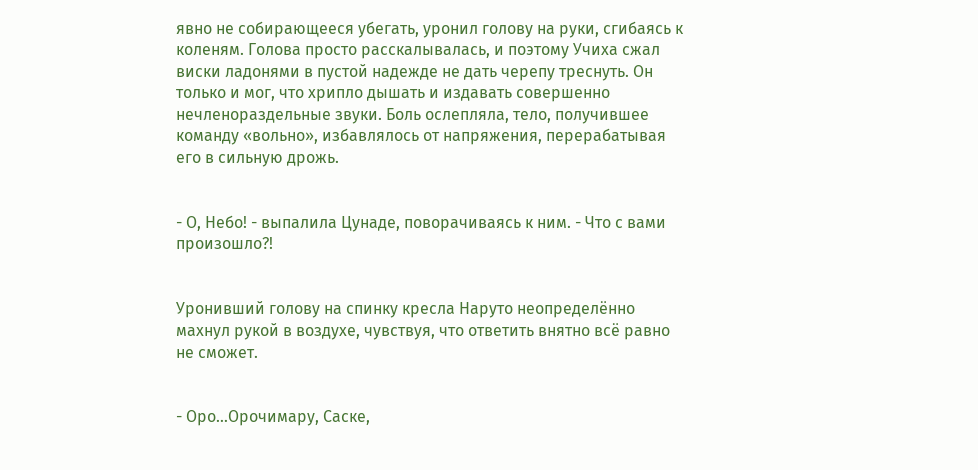явно не собирающееся убегать, уронил голову на руки, сгибаясь к коленям. Голова просто расскалывалась, и поэтому Учиха сжал виски ладонями в пустой надежде не дать черепу треснуть. Он только и мог, что хрипло дышать и издавать совершенно нечленораздельные звуки. Боль ослепляла, тело, получившее команду «вольно», избавлялось от напряжения, перерабатывая его в сильную дрожь.


- О, Небо! - выпалила Цунаде, поворачиваясь к ним. - Что с вами произошло?!


Уронивший голову на спинку кресла Наруто неопределённо махнул рукой в воздухе, чувствуя, что ответить внятно всё равно не сможет.


- Оро…Орочимару, Саске,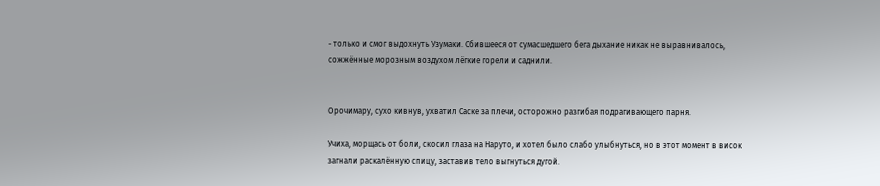- только и смог выдохнуть Узумаки. Сбившееся от сумасшедшего бега дыхание никак не выравнивалось, сожжённые морозным воздухом лёгкие горели и саднили.


Орочимару, сухо кивнув, ухватил Саске за плечи, осторожно разгибая подрагивающего парня.

Учиха, морщась от боли, скосил глаза на Наруто, и хотел было слабо улыбнуться, но в этот момент в висок загнали раскалённую спицу, заставив тело выгнуться дугой.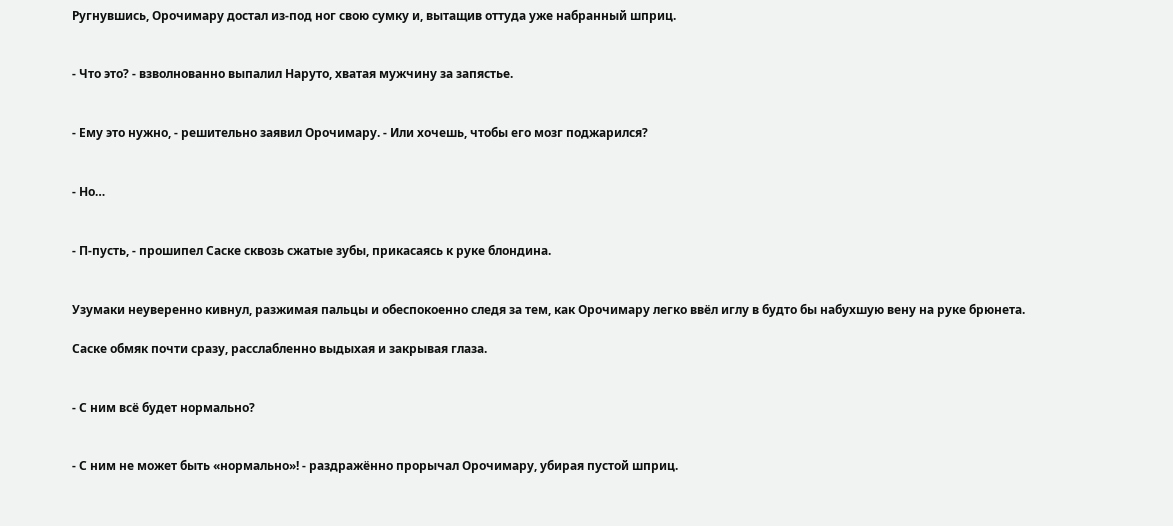Ругнувшись, Орочимару достал из-под ног свою сумку и, вытащив оттуда уже набранный шприц.


- Что это? - взволнованно выпалил Наруто, хватая мужчину за запястье.


- Ему это нужно, - решительно заявил Орочимару. - Или хочешь, чтобы его мозг поджарился?


- Но…


- П-пусть, - прошипел Саске сквозь сжатые зубы, прикасаясь к руке блондина.


Узумаки неуверенно кивнул, разжимая пальцы и обеспокоенно следя за тем, как Орочимару легко ввёл иглу в будто бы набухшую вену на руке брюнета.

Саске обмяк почти сразу, расслабленно выдыхая и закрывая глаза.


- С ним всё будет нормально?


- С ним не может быть «нормально»! - раздражённо прорычал Орочимару, убирая пустой шприц.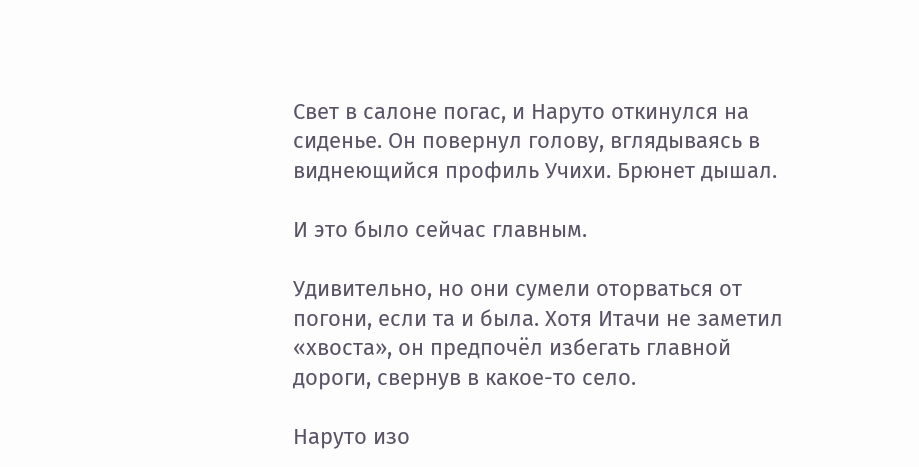Свет в салоне погас, и Наруто откинулся на сиденье. Он повернул голову, вглядываясь в виднеющийся профиль Учихи. Брюнет дышал.

И это было сейчас главным.

Удивительно, но они сумели оторваться от погони, если та и была. Хотя Итачи не заметил «хвоста», он предпочёл избегать главной дороги, свернув в какое-то село.

Наруто изо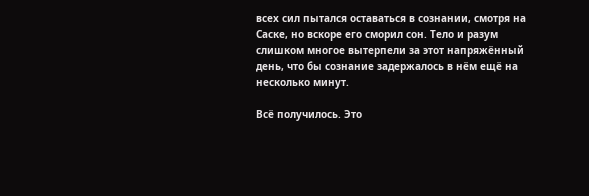всех сил пытался оставаться в сознании, смотря на Саске, но вскоре его сморил сон. Тело и разум слишком многое вытерпели за этот напряжённый день, что бы сознание задержалось в нём ещё на несколько минут.

Всё получилось. Это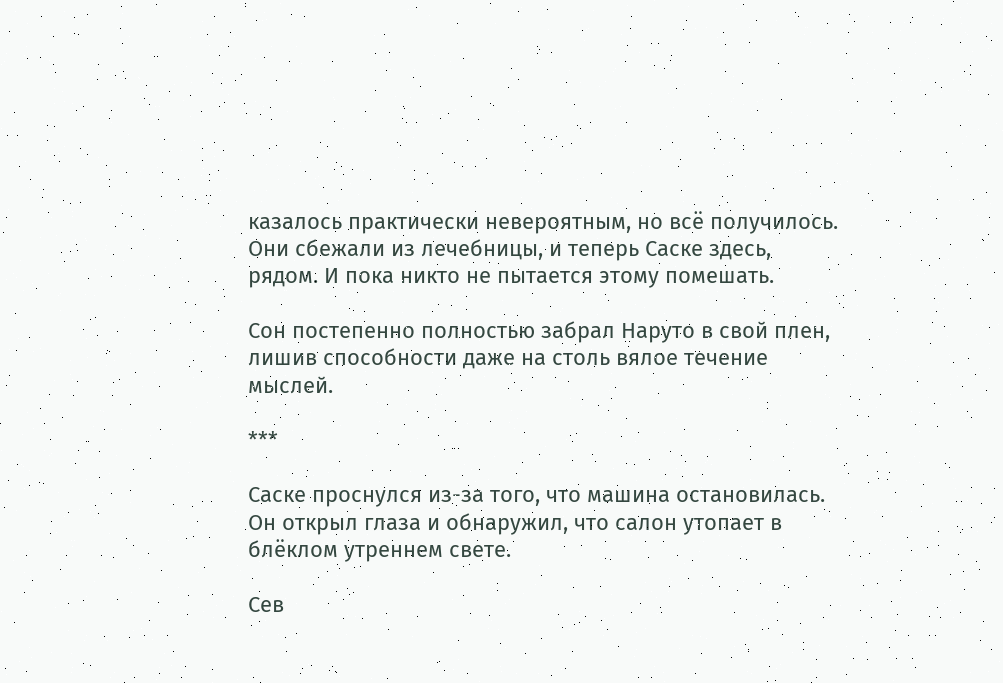казалось практически невероятным, но всё получилось. Они сбежали из лечебницы, и теперь Саске здесь, рядом. И пока никто не пытается этому помешать.

Сон постепенно полностью забрал Наруто в свой плен, лишив способности даже на столь вялое течение мыслей.

***

Саске проснулся из-за того, что машина остановилась. Он открыл глаза и обнаружил, что салон утопает в блёклом утреннем свете.

Сев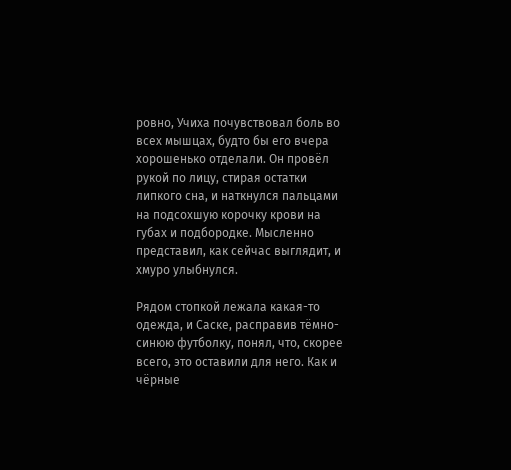ровно, Учиха почувствовал боль во всех мышцах, будто бы его вчера хорошенько отделали. Он провёл рукой по лицу, стирая остатки липкого сна, и наткнулся пальцами на подсохшую корочку крови на губах и подбородке. Мысленно представил, как сейчас выглядит, и хмуро улыбнулся.

Рядом стопкой лежала какая-то одежда, и Саске, расправив тёмно-синюю футболку, понял, что, скорее всего, это оставили для него. Как и чёрные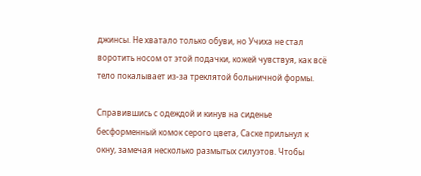джинсы. Не хватало только обуви, но Учиха не стал воротить носом от этой подачки, кожей чувствуя, как всё тело покалывает из-за треклятой больничной формы.

Справившись с одеждой и кинув на сиденье бесформенный комок серого цвета, Саске прильнул к окну, замечая несколько размытых силуэтов. Чтобы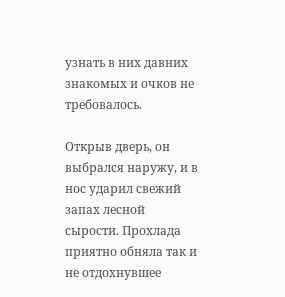узнать в них давних знакомых и очков не требовалось.

Открыв дверь, он выбрался наружу, и в нос ударил свежий запах лесной сырости. Прохлада приятно обняла так и не отдохнувшее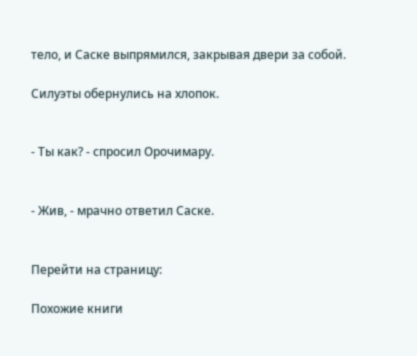тело, и Саске выпрямился, закрывая двери за собой.

Силуэты обернулись на хлопок.


- Ты как? - спросил Орочимару.


- Жив, - мрачно ответил Саске.


Перейти на страницу:

Похожие книги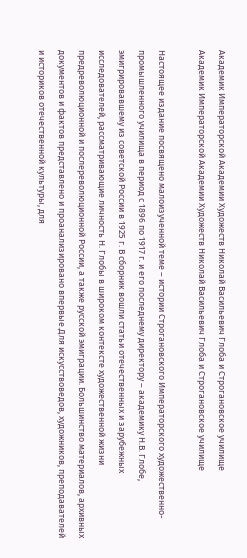Академик Императорской Академии Художеств Николай Васильевич Глоба и Строгановское училище
Академик Императорской Академии Художеств Николай Васильевич Глоба и Строгановское училище

Настоящее издание посвящено малоизученной теме – истории Строгановского Императорского художественно-промышленного училища в период с 1896 по 1917 г. и его последнему директору – академику Н.В. Глобе, эмигрировавшему из советской России в 1925 г. В сборник вошли статьи отечественных и зарубежных исследователей, рассматривающие личность Н. Глобы в широком контексте художественной жизни предреволюционной и послереволюционной России, а также русской эмиграции. Большинство материалов, архивных документов и фактов представлено и проанализировано впервые.Для искусствоведов, художников, преподавателей и историков отечественной культуры, для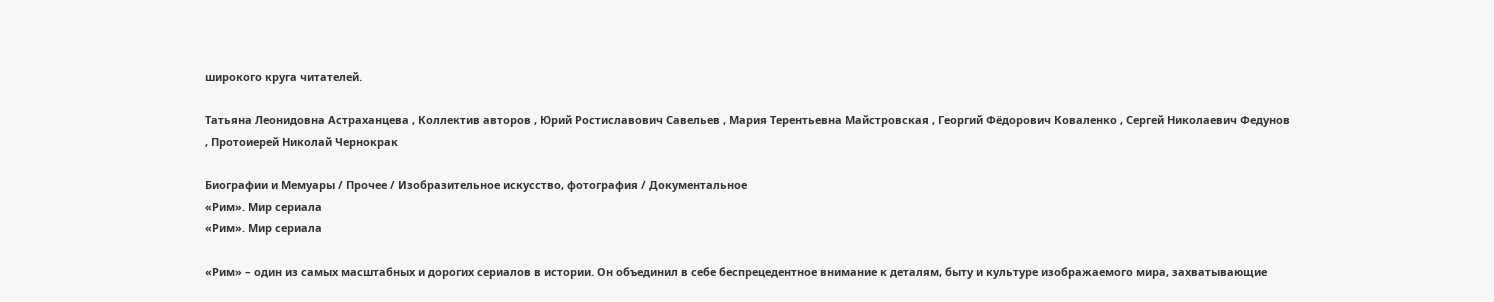широкого круга читателей.

Татьяна Леонидовна Астраханцева , Коллектив авторов , Юрий Ростиславович Савельев , Мария Терентьевна Майстровская , Георгий Фёдорович Коваленко , Сергей Николаевич Федунов , Протоиерей Николай Чернокрак

Биографии и Мемуары / Прочее / Изобразительное искусство, фотография / Документальное
«Рим». Мир сериала
«Рим». Мир сериала

«Рим» – один из самых масштабных и дорогих сериалов в истории. Он объединил в себе беспрецедентное внимание к деталям, быту и культуре изображаемого мира, захватывающие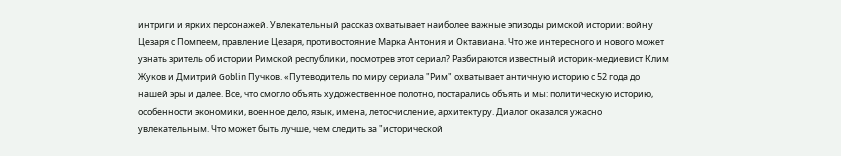интриги и ярких персонажей. Увлекательный рассказ охватывает наиболее важные эпизоды римской истории: войну Цезаря с Помпеем, правление Цезаря, противостояние Марка Антония и Октавиана. Что же интересного и нового может узнать зритель об истории Римской республики, посмотрев этот сериал? Разбираются известный историк-медиевист Клим Жуков и Дмитрий Goblin Пучков. «Путеводитель по миру сериала "Рим" охватывает античную историю с 52 года до нашей эры и далее. Все, что смогло объять художественное полотно, постарались объять и мы: политическую историю, особенности экономики, военное дело, язык, имена, летосчисление, архитектуру. Диалог оказался ужасно увлекательным. Что может быть лучше, чем следить за "исторической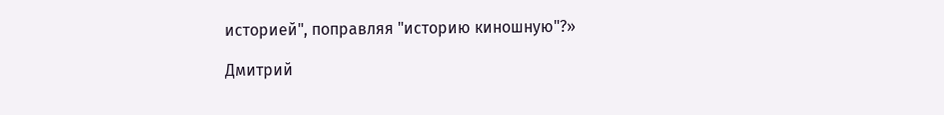историей", поправляя "историю киношную"?»

Дмитрий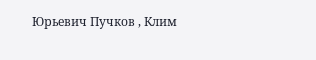Юрьевич Пучков , Клим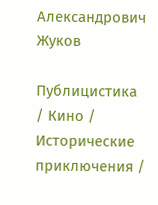Александрович Жуков

Публицистика / Кино / Исторические приключения /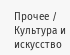Прочее / Культура и искусство